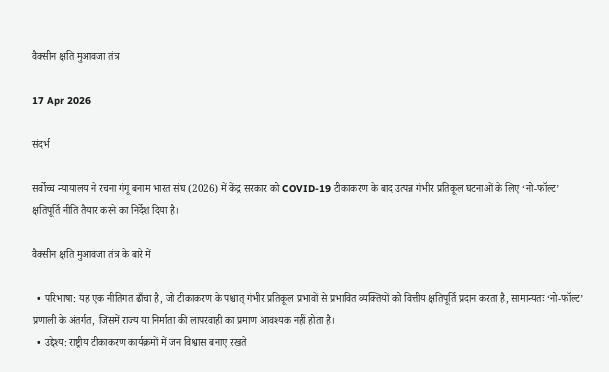वैक्सीन क्षति मुआवजा तंत्र

17 Apr 2026

संदर्भ

सर्वोच्च न्यायालय ने रचना गंगू बनाम भारत संघ (2026) में केंद्र सरकार को COVID-19 टीकाकरण के बाद उत्पन्न गंभीर प्रतिकूल घटनाओं के लिए ‘नो-फॉल्ट’ क्षतिपूर्ति नीति तैयार करने का निर्देश दिया है।

वैक्सीन क्षति मुआवजा तंत्र के बारे में

  • परिभाषा: यह एक नीतिगत ढाँचा है, जो टीकाकरण के पश्चात् गंभीर प्रतिकूल प्रभावों से प्रभावित व्यक्तियों को वित्तीय क्षतिपूर्ति प्रदान करता है, सामान्यतः ‘नो-फॉल्ट’ प्रणाली के अंतर्गत, जिसमें राज्य या निर्माता की लापरवाही का प्रमाण आवश्यक नहीं होता है।
  • उद्देश्य: राष्ट्रीय टीकाकरण कार्यक्रमों में जन विश्वास बनाए रखते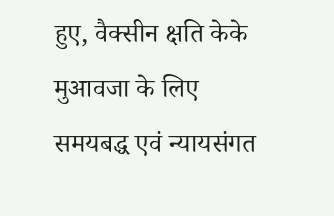हुए, वैक्सीन क्षति केके मुआवजा के लिए समयबद्ध एवं न्यायसंगत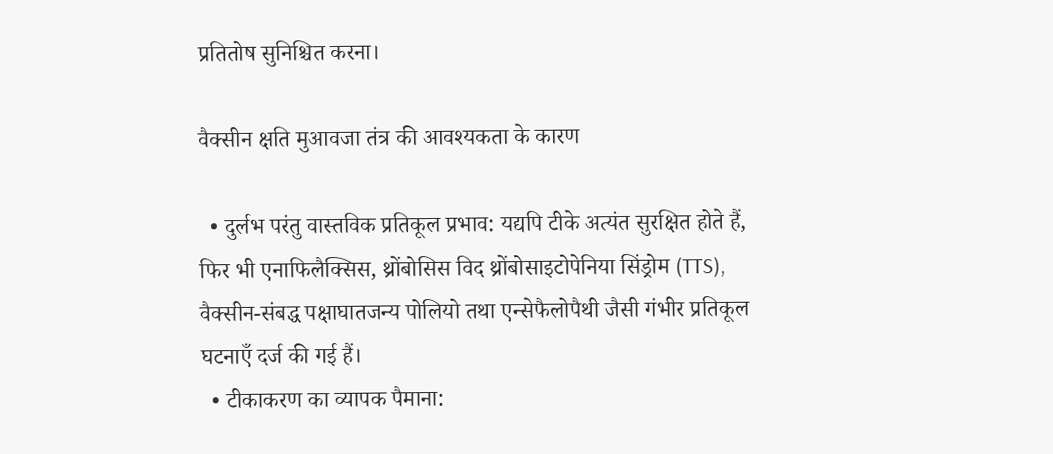प्रतितोष सुनिश्चित करना।

वैक्सीन क्षति मुआवजा तंत्र की आवश्यकता के कारण

  • दुर्लभ परंतु वास्तविक प्रतिकूल प्रभाव: यद्यपि टीके अत्यंत सुरक्षित होते हैं, फिर भी एनाफिलैक्सिस, थ्रोंबोसिस विद थ्रोंबोसाइटोपेनिया सिंड्रोम (TTS), वैक्सीन-संबद्ध पक्षाघातजन्य पोलियो तथा एन्सेफैलोपैथी जैसी गंभीर प्रतिकूल घटनाएँ दर्ज की गई हैं।
  • टीकाकरण का व्यापक पैमाना: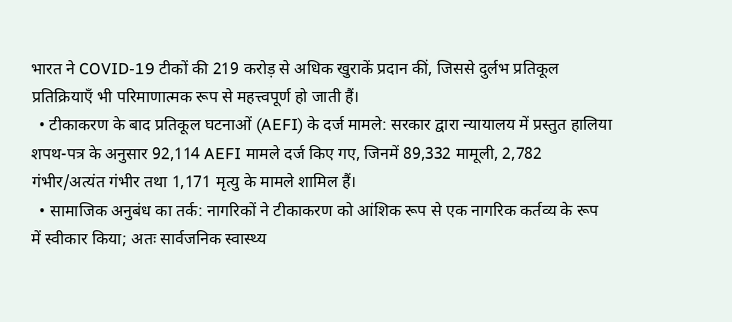भारत ने COVID-19 टीकों की 219 करोड़ से अधिक खुराकें प्रदान कीं, जिससे दुर्लभ प्रतिकूल प्रतिक्रियाएँ भी परिमाणात्मक रूप से महत्त्वपूर्ण हो जाती हैं।
  • टीकाकरण के बाद प्रतिकूल घटनाओं (AEFI) के दर्ज मामले: सरकार द्वारा न्यायालय में प्रस्तुत हालिया शपथ-पत्र के अनुसार 92,114 AEFI मामले दर्ज किए गए, जिनमें 89,332 मामूली, 2,782 गंभीर/अत्यंत गंभीर तथा 1,171 मृत्यु के मामले शामिल हैं।
  • सामाजिक अनुबंध का तर्क: नागरिकों ने टीकाकरण को आंशिक रूप से एक नागरिक कर्तव्य के रूप में स्वीकार किया; अतः सार्वजनिक स्वास्थ्य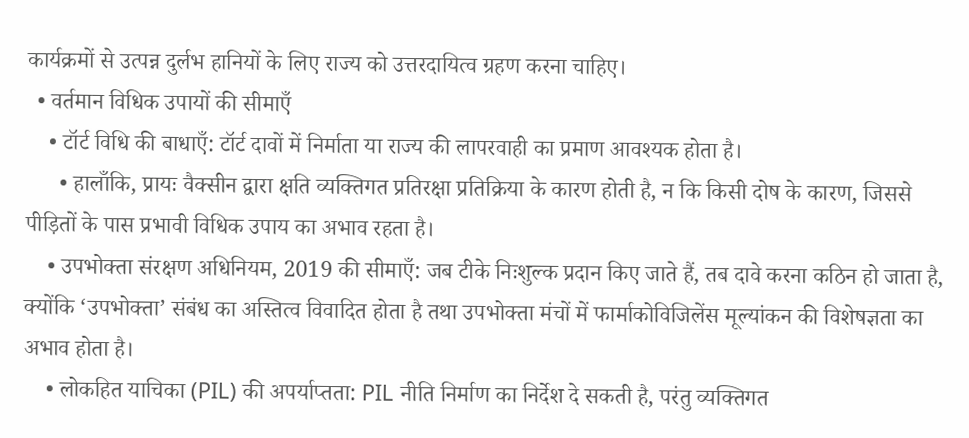कार्यक्रमों से उत्पन्न दुर्लभ हानियों के लिए राज्य को उत्तरदायित्व ग्रहण करना चाहिए।
  • वर्तमान विधिक उपायों की सीमाएँ
    • टॉर्ट विधि की बाधाएँ: टॉर्ट दावों में निर्माता या राज्य की लापरवाही का प्रमाण आवश्यक होता है।
      • हालाँकि, प्रायः वैक्सीन द्वारा क्षति व्यक्तिगत प्रतिरक्षा प्रतिक्रिया के कारण होती है, न कि किसी दोष के कारण, जिससे पीड़ितों के पास प्रभावी विधिक उपाय का अभाव रहता है।
    • उपभोक्ता संरक्षण अधिनियम, 2019 की सीमाएँ: जब टीके निःशुल्क प्रदान किए जाते हैं, तब दावे करना कठिन हो जाता है, क्योंकि ‘उपभोक्ता’ संबंध का अस्तित्व विवादित होता है तथा उपभोक्ता मंचों में फार्माकोविजिलेंस मूल्यांकन की विशेषज्ञता का अभाव होता है।
    • लोकहित याचिका (PIL) की अपर्याप्तता: PIL नीति निर्माण का निर्देश दे सकती है, परंतु व्यक्तिगत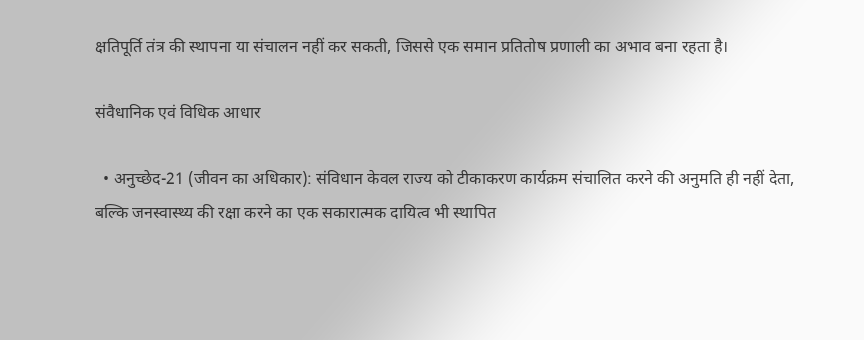क्षतिपूर्ति तंत्र की स्थापना या संचालन नहीं कर सकती, जिससे एक समान प्रतितोष प्रणाली का अभाव बना रहता है।

संवैधानिक एवं विधिक आधार

  • अनुच्छेद-21 (जीवन का अधिकार): संविधान केवल राज्य को टीकाकरण कार्यक्रम संचालित करने की अनुमति ही नहीं देता, बल्कि जनस्वास्थ्य की रक्षा करने का एक सकारात्मक दायित्व भी स्थापित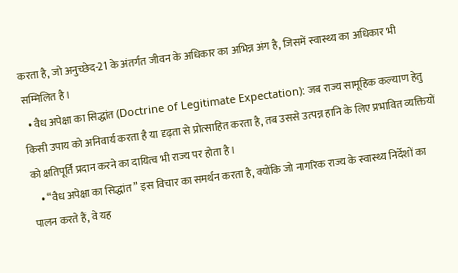करता है, जो अनुच्छेद-21 के अंतर्गत जीवन के अधिकार का अभिन्न अंग है, जिसमें स्वास्थ्य का अधिकार भी सम्मिलित है।
  • वैध अपेक्षा का सिद्धांत (Doctrine of Legitimate Expectation): जब राज्य सामूहिक कल्याण हेतु किसी उपाय को अनिवार्य करता है या दृढ़ता से प्रोत्साहित करता है, तब उससे उत्पन्न हानि के लिए प्रभावित व्यक्तियों को क्षतिपूर्ति प्रदान करने का दायित्व भी राज्य पर होता है।
    • “वैध अपेक्षा का सिद्धांत” इस विचार का समर्थन करता है, क्योंकि जो नागरिक राज्य के स्वास्थ्य निर्देशों का पालन करते हैं, वे यह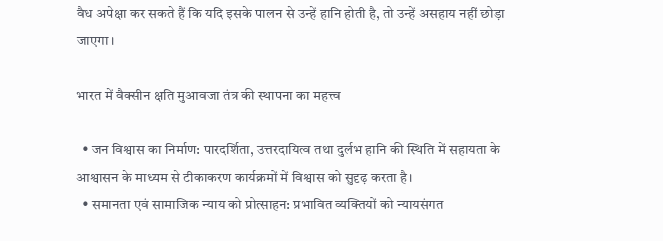वैध अपेक्षा कर सकते हैं कि यदि इसके पालन से उन्हें हानि होती है, तो उन्हें असहाय नहीं छोड़ा जाएगा।

भारत में वैक्सीन क्षति मुआवजा तंत्र की स्थापना का महत्त्व

  • जन विश्वास का निर्माण: पारदर्शिता, उत्तरदायित्व तथा दुर्लभ हानि की स्थिति में सहायता के आश्वासन के माध्यम से टीकाकरण कार्यक्रमों में विश्वास को सुदृढ़ करता है।
  • समानता एवं सामाजिक न्याय को प्रोत्साहन: प्रभावित व्यक्तियों को न्यायसंगत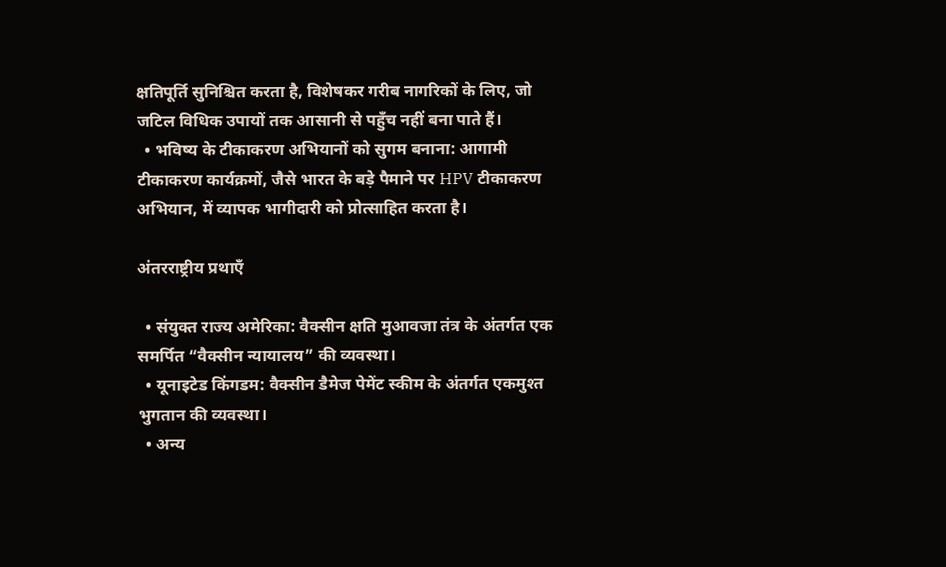क्षतिपूर्ति सुनिश्चित करता है, विशेषकर गरीब नागरिकों के लिए, जो जटिल विधिक उपायों तक आसानी से पहुँच नहीं बना पाते हैं।
  • भविष्य के टीकाकरण अभियानों को सुगम बनाना: आगामी टीकाकरण कार्यक्रमों, जैसे भारत के बड़े पैमाने पर HPV टीकाकरण अभियान, में व्यापक भागीदारी को प्रोत्साहित करता है।

अंतरराष्ट्रीय प्रथाएँ

  • संयुक्त राज्य अमेरिका: वैक्सीन क्षति मुआवजा तंत्र के अंतर्गत एक समर्पित “वैक्सीन न्यायालय” की व्यवस्था।
  • यूनाइटेड किंगडम: वैक्सीन डैमेज पेमेंट स्कीम के अंतर्गत एकमुश्त भुगतान की व्यवस्था।
  • अन्य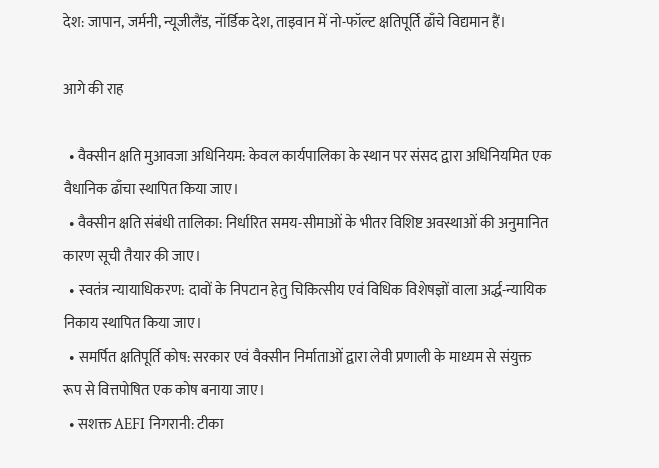देश: जापान, जर्मनी, न्यूजीलैंड, नॉर्डिक देश, ताइवान में नो-फॉल्ट क्षतिपूर्ति ढाँचे विद्यमान हैं।

आगे की राह

  • वैक्सीन क्षति मुआवजा अधिनियम: केवल कार्यपालिका के स्थान पर संसद द्वारा अधिनियमित एक वैधानिक ढाँचा स्थापित किया जाए।
  • वैक्सीन क्षति संबंधी तालिका: निर्धारित समय-सीमाओं के भीतर विशिष्ट अवस्थाओं की अनुमानित कारण सूची तैयार की जाए।
  • स्वतंत्र न्यायाधिकरण: दावों के निपटान हेतु चिकित्सीय एवं विधिक विशेषज्ञों वाला अर्द्ध-न्यायिक निकाय स्थापित किया जाए।
  • समर्पित क्षतिपूर्ति कोष: सरकार एवं वैक्सीन निर्माताओं द्वारा लेवी प्रणाली के माध्यम से संयुक्त रूप से वित्तपोषित एक कोष बनाया जाए।
  • सशक्त AEFI निगरानी: टीका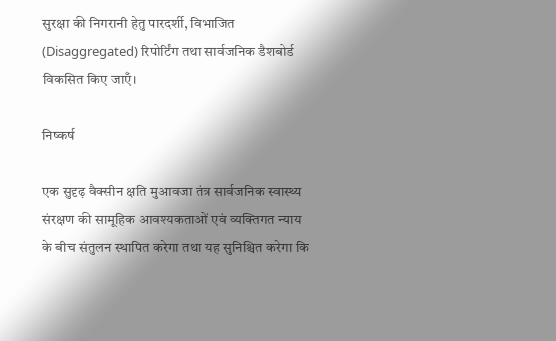सुरक्षा की निगरानी हेतु पारदर्शी, विभाजित (Disaggregated) रिपोर्टिंग तथा सार्वजनिक डैशबोर्ड विकसित किए जाएँ।

निष्कर्ष

एक सुदृढ़ वैक्सीन क्षति मुआवजा तंत्र सार्वजनिक स्वास्थ्य संरक्षण की सामूहिक आवश्यकताओं एवं व्यक्तिगत न्याय के बीच संतुलन स्थापित करेगा तथा यह सुनिश्चित करेगा कि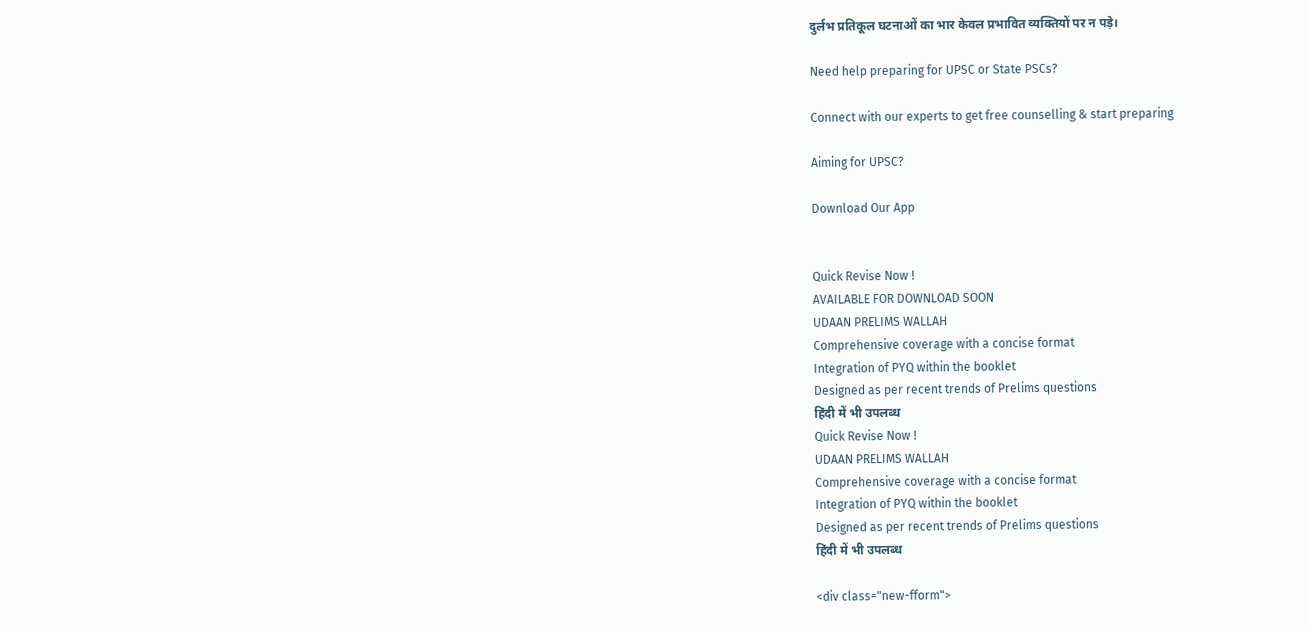दुर्लभ प्रतिकूल घटनाओं का भार केवल प्रभावित व्यक्तियों पर न पड़े।

Need help preparing for UPSC or State PSCs?

Connect with our experts to get free counselling & start preparing

Aiming for UPSC?

Download Our App


Quick Revise Now !
AVAILABLE FOR DOWNLOAD SOON
UDAAN PRELIMS WALLAH
Comprehensive coverage with a concise format
Integration of PYQ within the booklet
Designed as per recent trends of Prelims questions
हिंदी में भी उपलब्ध
Quick Revise Now !
UDAAN PRELIMS WALLAH
Comprehensive coverage with a concise format
Integration of PYQ within the booklet
Designed as per recent trends of Prelims questions
हिंदी में भी उपलब्ध

<div class="new-fform">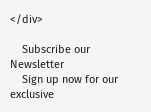</div>

    Subscribe our Newsletter
    Sign up now for our exclusive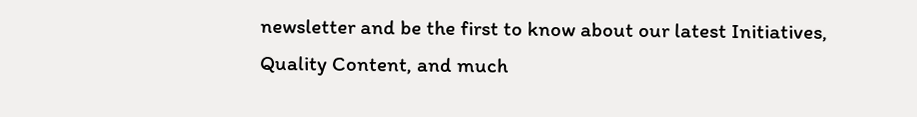newsletter and be the first to know about our latest Initiatives, Quality Content, and much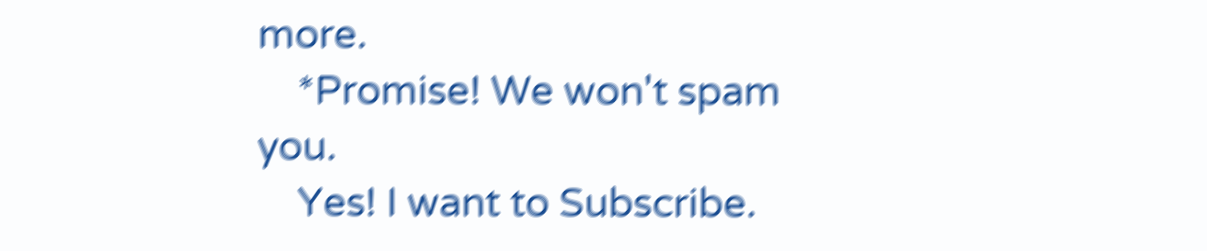more.
    *Promise! We won't spam you.
    Yes! I want to Subscribe.